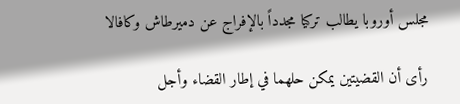مجلس أوروبا يطالب تركيا مجدداً بالإفراج عن دميرطاش وكافالا

رأى أن القضيتين يمكن حلهما في إطار القضاء وأجل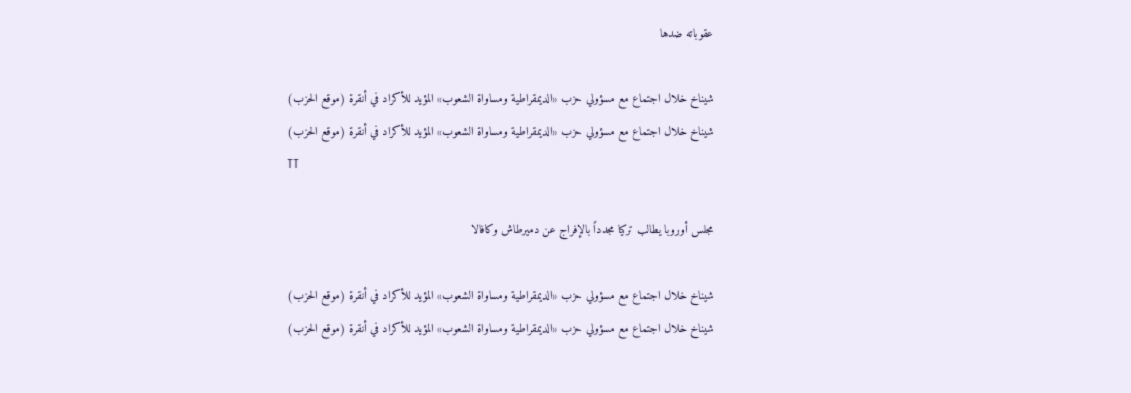عقوباته ضدها

شيناخ خلال اجتماع مع مسؤولي حزب «الديمقراطية ومساواة الشعوب» المؤيد للأكراد في أنقرة (موقع الحزب)
شيناخ خلال اجتماع مع مسؤولي حزب «الديمقراطية ومساواة الشعوب» المؤيد للأكراد في أنقرة (موقع الحزب)
TT

مجلس أوروبا يطالب تركيا مجدداً بالإفراج عن دميرطاش وكافالا

شيناخ خلال اجتماع مع مسؤولي حزب «الديمقراطية ومساواة الشعوب» المؤيد للأكراد في أنقرة (موقع الحزب)
شيناخ خلال اجتماع مع مسؤولي حزب «الديمقراطية ومساواة الشعوب» المؤيد للأكراد في أنقرة (موقع الحزب)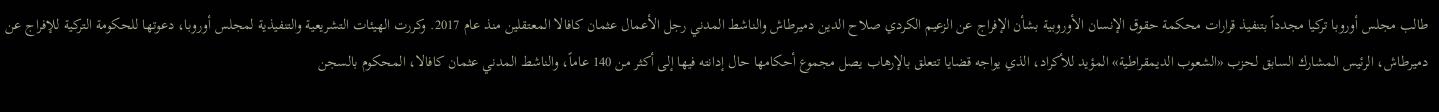طالب مجلس أوروبا تركيا مجدداً بتنفيذ قرارات محكمة حقوق الإنسان الأوروبية بشأن الإفراج عن الزعيم الكردي صلاح الدين دميرطاش والناشط المدني رجل الأعمال عثمان كافالا المعتقلين منذ عام 2017. وكررت الهيئات التشريعية والتنفيذية لمجلس أوروبا، دعوتها للحكومة التركية للإفراج عن دميرطاش، الرئيس المشارك السابق لحزب «الشعوب الديمقراطية» المؤيد للأكراد، الذي يواجه قضايا تتعلق بالإرهاب يصل مجموع أحكامها حال إدانته فيها إلى أكثر من 140 عاماً، والناشط المدني عثمان كافالا، المحكوم بالسجن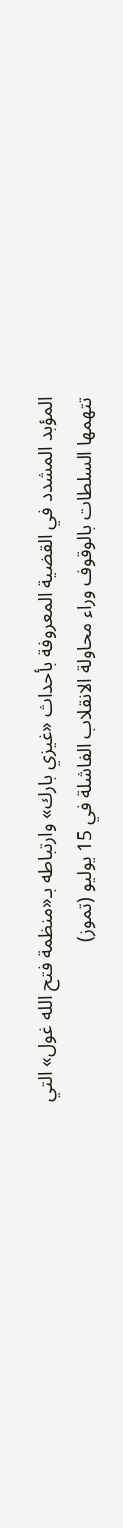المؤبد المشدد في القضية المعروفة بأحداث «غيزي بارك» وارتباطه بـ«منظمة فتح الله غول» التي تتهمها السلطات بالوقوف وراء محاولة الانقلاب الفاشلة في 15 يوليو (تموز)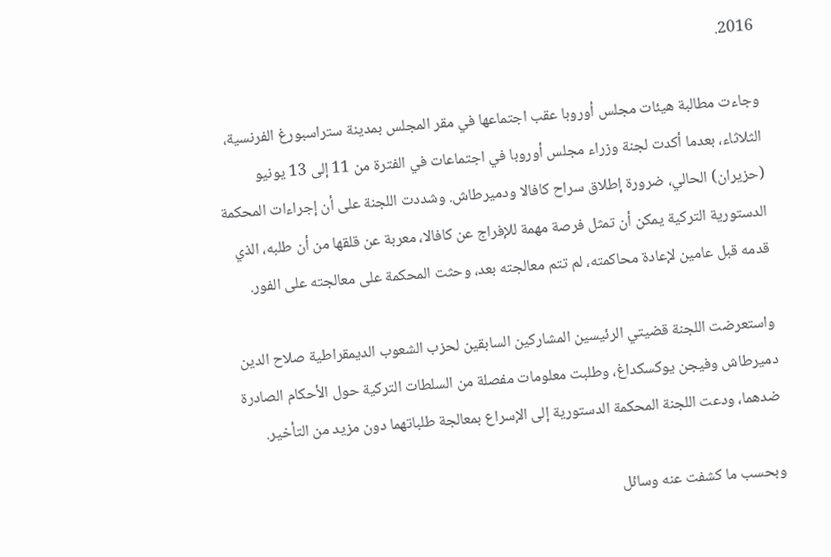2016.

وجاءت مطالبة هيئات مجلس أوروبا عقب اجتماعها في مقر المجلس بمدينة ستراسبورغ الفرنسية، الثلاثاء، بعدما أكدت لجنة وزراء مجلس أوروبا في اجتماعات في الفترة من 11 إلى 13 يونيو (حزيران) الحالي، ضرورة إطلاق سراح كافالا ودميرطاش. وشددت اللجنة على أن إجراءات المحكمة الدستورية التركية يمكن أن تمثل فرصة مهمة للإفراج عن كافالا، معربة عن قلقها من أن طلبه، الذي قدمه قبل عامين لإعادة محاكمته، لم تتم معالجته بعد، وحثت المحكمة على معالجته على الفور.

واستعرضت اللجنة قضيتي الرئيسين المشاركين السابقين لحزب الشعوب الديمقراطية صلاح الدين دميرطاش وفيجن يوكسكداغ، وطلبت معلومات مفصلة من السلطات التركية حول الأحكام الصادرة ضدهما، ودعت اللجنة المحكمة الدستورية إلى الإسراع بمعالجة طلباتهما دون مزيد من التأخير.

وبحسب ما كشفت عنه وسائل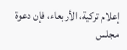إعلام تركية، الأربعاء، فإن دعوة مجلس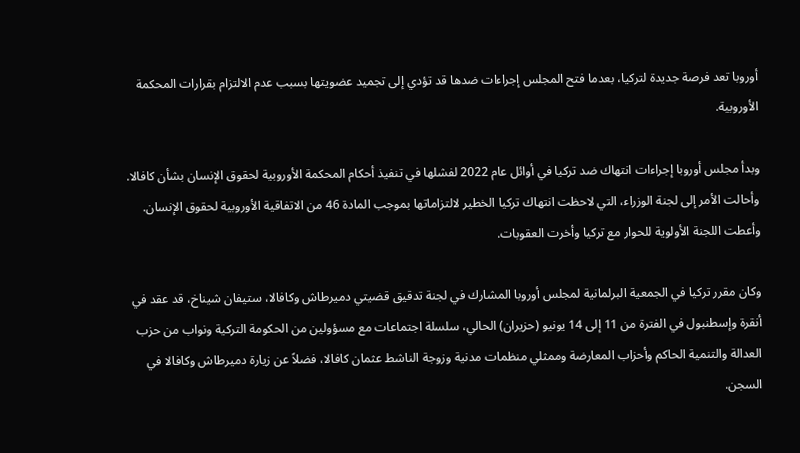أوروبا تعد فرصة جديدة لتركيا، بعدما فتح المجلس إجراءات ضدها قد تؤدي إلى تجميد عضويتها بسبب عدم الالتزام بقرارات المحكمة الأوروبية.

وبدأ مجلس أوروبا إجراءات انتهاك ضد تركيا في أوائل عام 2022 لفشلها في تنفيذ أحكام المحكمة الأوروبية لحقوق الإنسان بشأن كافالا. وأحالت الأمر إلى لجنة الوزراء، التي لاحظت انتهاك تركيا الخطير لالتزاماتها بموجب المادة 46 من الاتفاقية الأوروبية لحقوق الإنسان. وأعطت اللجنة الأولوية للحوار مع تركيا وأخرت العقوبات.

وكان مقرر تركيا في الجمعية البرلمانية لمجلس أوروبا المشارك في لجنة تدقيق قضيتي دميرطاش وكافالا، ستيفان شيناخ، قد عقد في أنقرة وإسطنبول في الفترة من 11 إلى 14 يونيو (حزيران) الحالي، سلسلة اجتماعات مع مسؤولين من الحكومة التركية ونواب من حزب العدالة والتنمية الحاكم وأحزاب المعارضة وممثلي منظمات مدنية وزوجة الناشط عثمان كافالا، فضلاً عن زيارة دميرطاش وكافالا في السجن.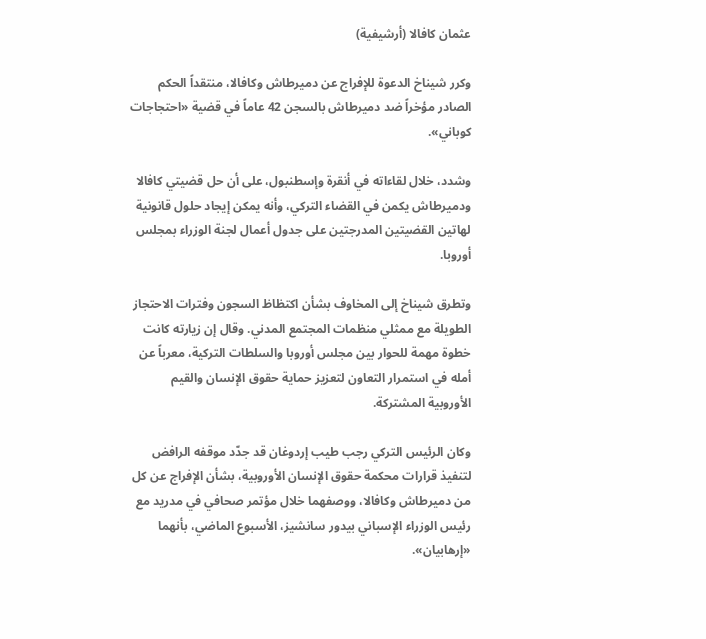عثمان كافالا (أرشيفية)

وكرر شيناخ الدعوة للإفراج عن دميرطاش وكافالا، منتقداً الحكم الصادر مؤخراً ضد دميرطاش بالسجن 42 عاماً في قضية «احتجاجات كوباني».

وشدد، خلال لقاءاته في أنقرة وإسطنبول، على أن حل قضيتي كافالا ودميرطاش يكمن في القضاء التركي، وأنه يمكن إيجاد حلول قانونية لهاتين القضيتين المدرجتين على جدول أعمال لجنة الوزراء بمجلس أوروبا.

وتطرق شيناخ إلى المخاوف بشأن اكتظاظ السجون وفترات الاحتجاز الطويلة مع ممثلي منظمات المجتمع المدني. وقال إن زيارته كانت خطوة مهمة للحوار بين مجلس أوروبا والسلطات التركية، معرباً عن أمله في استمرار التعاون لتعزيز حماية حقوق الإنسان والقيم الأوروبية المشتركة.

وكان الرئيس التركي رجب طيب إردوغان قد جدّد موقفه الرافض لتنفيذ قرارات محكمة حقوق الإنسان الأوروبية، بشأن الإفراج عن كل من دميرطاش وكافالا، ووصفهما خلال مؤتمر صحافي في مدريد مع رئيس الوزراء الإسباني بيدور سانشيز، الأسبوع الماضي، بأنهما «إرهابيان».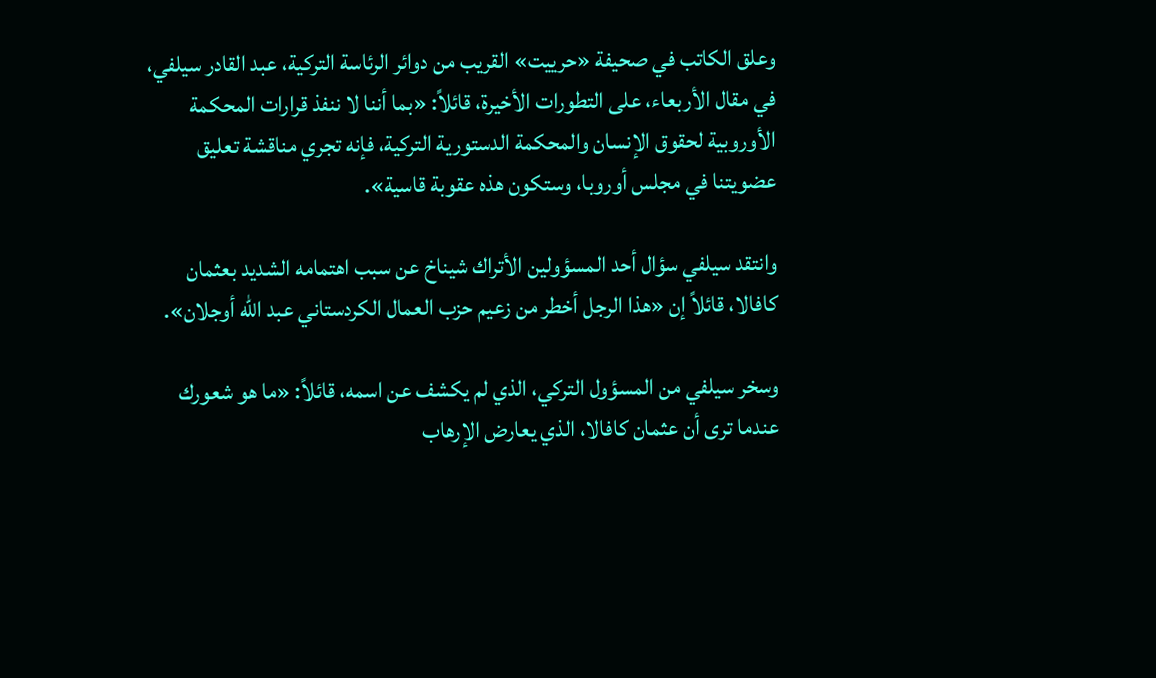وعلق الكاتب في صحيفة «حرييت» القريب من دوائر الرئاسة التركية، عبد القادر سيلفي، في مقال الأربعاء، على التطورات الأخيرة، قائلاً: «بما أننا لا ننفذ قرارات المحكمة الأوروبية لحقوق الإنسان والمحكمة الدستورية التركية، فإنه تجري مناقشة تعليق عضويتنا في مجلس أوروبا، وستكون هذه عقوبة قاسية».

وانتقد سيلفي سؤال أحد المسؤولين الأتراك شيناخ عن سبب اهتمامه الشديد بعثمان كافالا، قائلاً إن «هذا الرجل أخطر من زعيم حزب العمال الكردستاني عبد الله أوجلان».

وسخر سيلفي من المسؤول التركي، الذي لم يكشف عن اسمه، قائلاً: «ما هو شعورك عندما ترى أن عثمان كافالا، الذي يعارض الإرهاب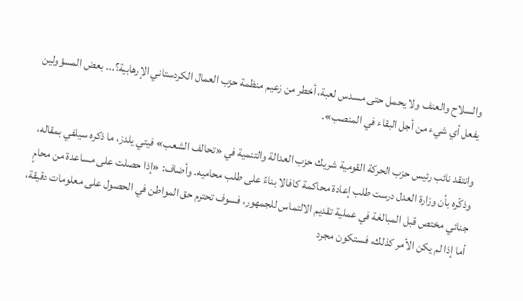والسلاح والعنف ولا يحمل حتى مسدس لعبة، أخطر من زعيم منظمة حزب العمال الكردستاني الإرهابية؟... بعض المسؤولين يفعل أي شيء من أجل البقاء في المنصب».

وانتقد نائب رئيس حزب الحركة القومية شريك حزب العدالة والتنمية في «تحالف الشعب» فيتي يلدز، ما ذكره سيلفي بمقاله، وذكّره بأن وزارة العدل درست طلب إعادة محاكمة كافالا بناءً على طلب محاميه. وأضاف: «إذا حصلت على مساعدة من محامٍ جنائي مختص قبل المبالغة في عملية تقديم الالتماس للجمهور، فسوف تحترم حق المواطن في الحصول على معلومات دقيقة، أما إذا لم يكن الأمر كذلك، فستكون مجرد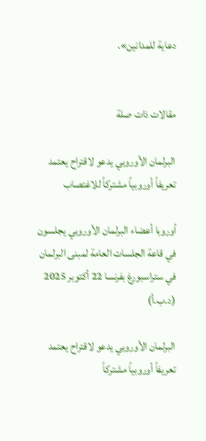دعاية للمدانين».


مقالات ذات صلة

البرلمان الأوروبي يدعو لاقتراح يعتمد تعريفاً أوروبياً مشتركاً للاغتصاب

أوروبا أعضاء البرلمان الأوروبي يجلسون في قاعة الجلسات العامة لمبنى البرلمان في ستراسبورغ بفرنسا 22 أكتوبر 2025 (د.ب.أ)

البرلمان الأوروبي يدعو لاقتراح يعتمد تعريفاً أوروبياً مشتركاً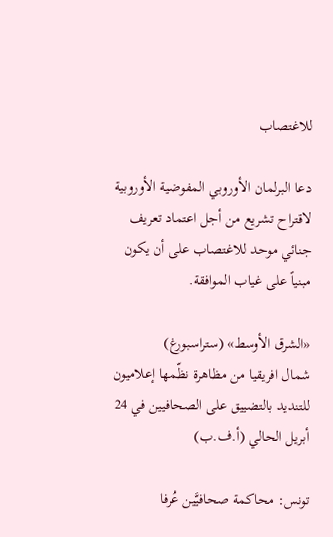للاغتصاب

دعا البرلمان الأوروبي المفوضية الأوروبية لاقتراح تشريع من أجل اعتماد تعريف جنائي موحد للاغتصاب على أن يكون مبنياً على غياب الموافقة.

«الشرق الأوسط» (ستراسبورغ)
شمال افريقيا من مظاهرة نظّمها إعلاميون للتنديد بالتضييق على الصحافيين في 24 أبريل الحالي (أ.ف.ب)

تونس: محاكمة صحافيَّين عُرفا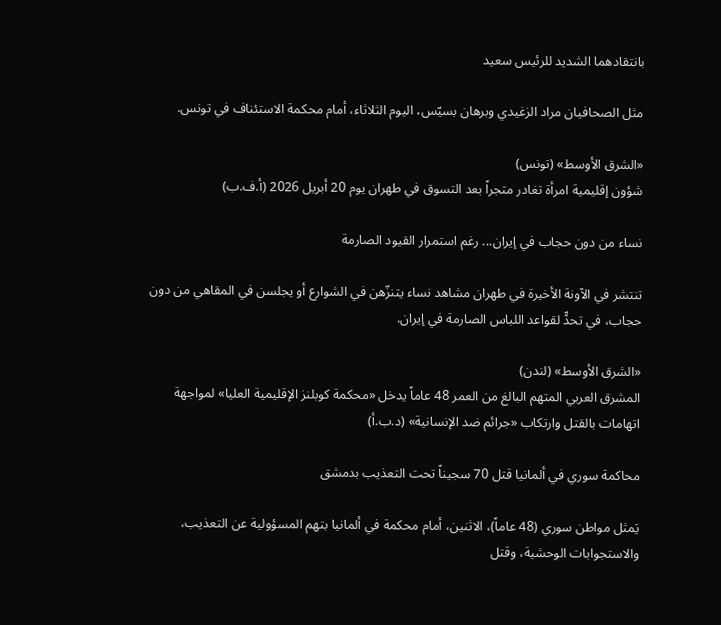بانتقادهما الشديد للرئيس سعيد

مثل الصحافيان مراد الزغيدي وبرهان بسيّس، اليوم الثلاثاء، أمام محكمة الاستئناف في تونس.

«الشرق الأوسط» (تونس)
شؤون إقليمية امرأة تغادر متجراً بعد التسوق في طهران يوم 20 أبريل 2026 (أ.ف.ب)

نساء من دون حجاب في إيران... رغم استمرار القيود الصارمة

تنتشر في الآونة الأخيرة في طهران مشاهد نساء يتنزّهن في الشوارع أو يجلسن في المقاهي من دون حجاب، في تحدٍّ لقواعد اللباس الصارمة في إيران.

«الشرق الأوسط» (لندن)
المشرق العربي المتهم البالغ من العمر 48 عاماً يدخل «محكمة كوبلنز الإقليمية العليا» لمواجهة اتهامات بالقتل وارتكاب «جرائم ضد الإنسانية» (د.ب.أ)

محاكمة سوري في ألمانيا قتل 70 سجيناً تحت التعذيب بدمشق

يَمثل مواطن سوري (48 عاماً)، الاثنين، أمام محكمة في ألمانيا بتهم المسؤولية عن التعذيب، والاستجوابات الوحشية، وقتل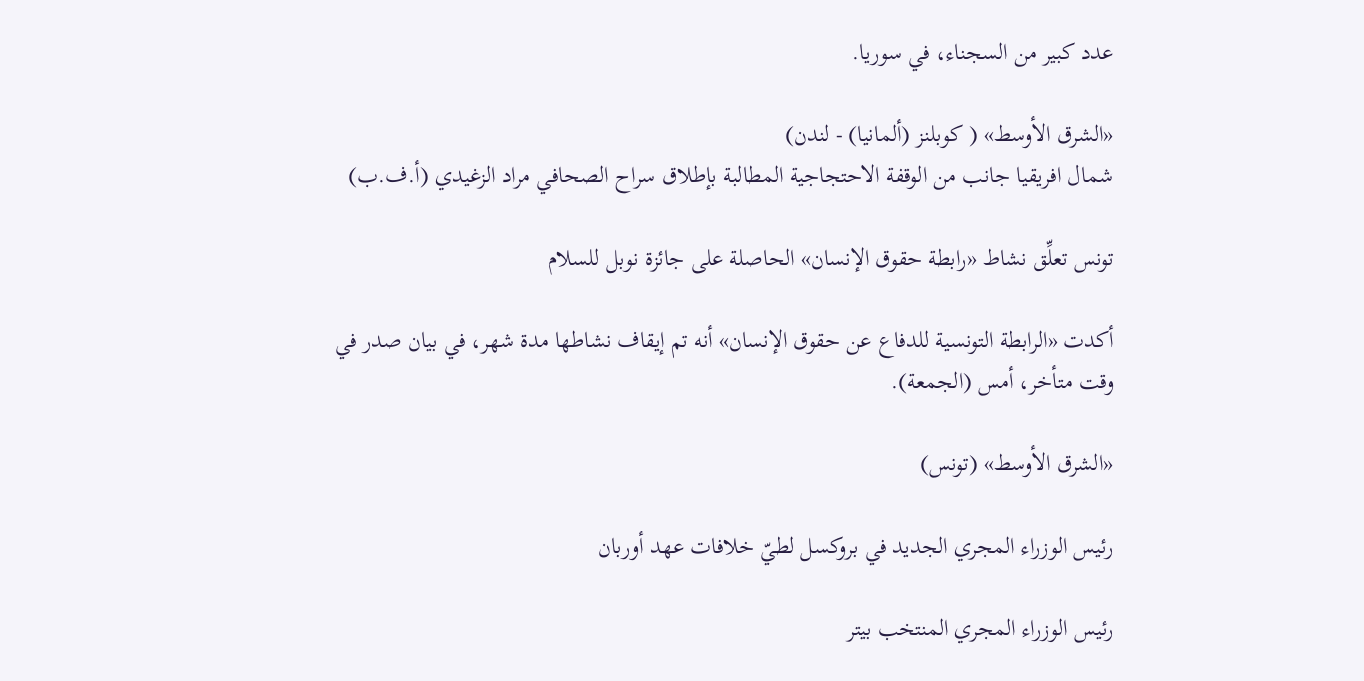عدد كبير من السجناء، في سوريا.

«الشرق الأوسط» ( كوبلنز (ألمانيا) - لندن)
شمال افريقيا جانب من الوقفة الاحتجاجية المطالبة بإطلاق سراح الصحافي مراد الزغيدي (أ.ف.ب)

تونس تعلِّق نشاط «رابطة حقوق الإنسان» الحاصلة على جائزة نوبل للسلام

أكدت «الرابطة التونسية للدفاع عن حقوق الإنسان» أنه تم إيقاف نشاطها مدة شهر، في بيان صدر في وقت متأخر، أمس (الجمعة).

«الشرق الأوسط» (تونس)

رئيس الوزراء المجري الجديد في بروكسل لطيّ خلافات عهد أوربان

رئيس الوزراء المجري المنتخب بيتر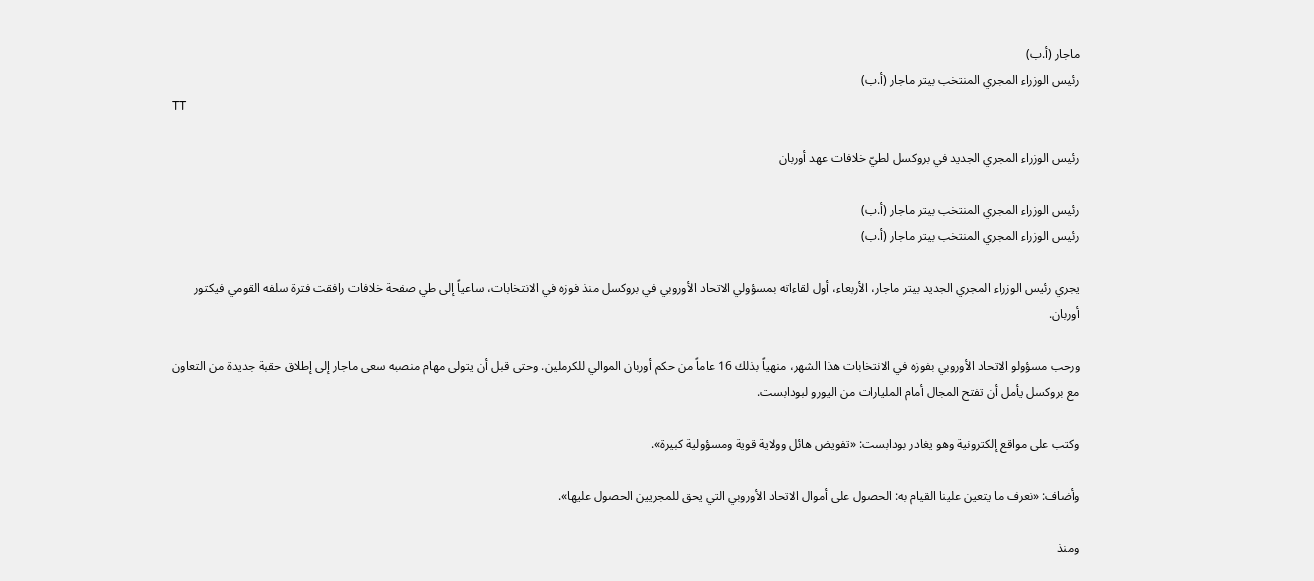ماجار (أ.ب)
رئيس الوزراء المجري المنتخب بيتر ماجار (أ.ب)
TT

رئيس الوزراء المجري الجديد في بروكسل لطيّ خلافات عهد أوربان

رئيس الوزراء المجري المنتخب بيتر ماجار (أ.ب)
رئيس الوزراء المجري المنتخب بيتر ماجار (أ.ب)

يجري رئيس الوزراء المجري الجديد بيتر ماجار، الأربعاء، أول لقاءاته بمسؤولي الاتحاد الأوروبي في بروكسل منذ فوزه في الانتخابات، ساعياً إلى طي صفحة خلافات رافقت فترة سلفه القومي فيكتور أوربان.

ورحب مسؤولو الاتحاد الأوروبي بفوزه في الانتخابات هذا الشهر، منهياً بذلك 16 عاماً من حكم أوربان الموالي للكرملين. وحتى قبل أن يتولى مهام منصبه سعى ماجار إلى إطلاق حقبة جديدة من التعاون مع بروكسل يأمل أن تفتح المجال أمام المليارات من اليورو لبودابست.

وكتب على مواقع إلكترونية وهو يغادر بودابست: «تفويض هائل وولاية قوية ومسؤولية كبيرة».

وأضاف: «نعرف ما يتعين علينا القيام به: الحصول على أموال الاتحاد الأوروبي التي يحق للمجريين الحصول عليها».

ومنذ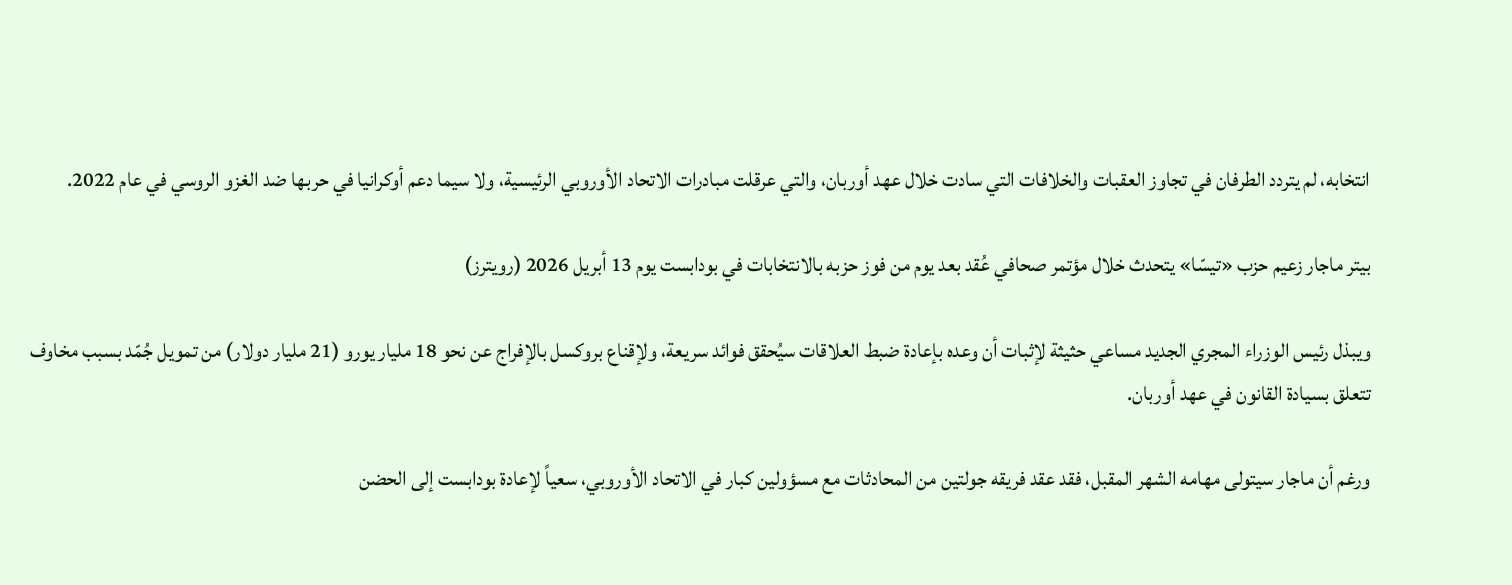انتخابه، لم يتردد الطرفان في تجاوز العقبات والخلافات التي سادت خلال عهد أوربان، والتي عرقلت مبادرات الاتحاد الأوروبي الرئيسية، ولا سيما دعم أوكرانيا في حربها ضد الغزو الروسي في عام 2022.

بيتر ماجار زعيم حزب «تيسّا» يتحدث خلال مؤتمر صحافي عُقد بعد يوم من فوز حزبه بالانتخابات في بودابست يوم 13 أبريل 2026 (رويترز)

ويبذل رئيس الوزراء المجري الجديد مساعي حثيثة لإثبات أن وعده بإعادة ضبط العلاقات سيُحقق فوائد سريعة، ولإقناع بروكسل بالإفراج عن نحو 18 مليار يورو (21 مليار دولار) من تمويل جُمّد بسبب مخاوف تتعلق بسيادة القانون في عهد أوربان.

ورغم أن ماجار سيتولى مهامه الشهر المقبل، فقد عقد فريقه جولتين من المحادثات مع مسؤولين كبار في الاتحاد الأوروبي، سعياً لإعادة بودابست إلى الحضن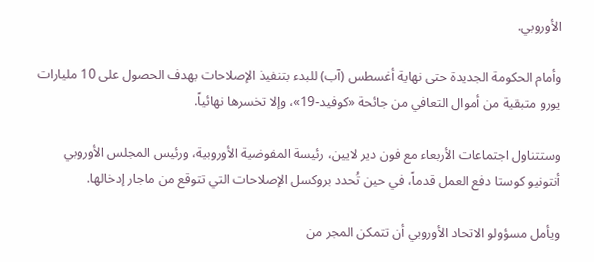الأوروبي.

وأمام الحكومة الجديدة حتى نهاية أغسطس (آب) للبدء بتنفيذ الإصلاحات بهدف الحصول على 10 مليارات يورو متبقية من أموال التعافي من جائحة «كوفيد-19»، وإلا تخسرها نهائياً.

وستتناول اجتماعات الأربعاء مع فون دير لايين، رئيسة المفوضية الأوروبية، ورئيس المجلس الأوروبي أنتونيو كوستا دفع العمل قدماً، في حين تُحدد بروكسل الإصلاحات التي تتوقع من ماجار إدخالها.

ويأمل مسؤولو الاتحاد الأوروبي أن تتمكن المجر من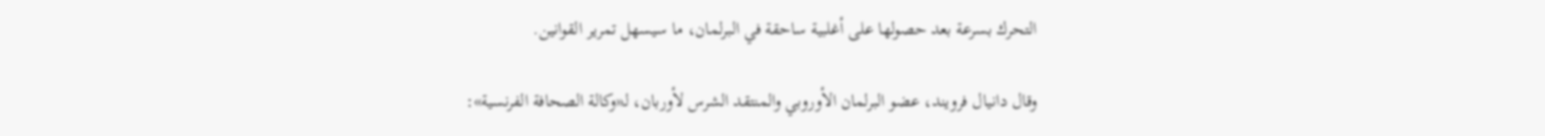التحرك بسرعة بعد حصولها على أغلبية ساحقة في البرلمان، ما سيسهل تمرير القوانين.

وقال دانيال فرويند، عضو البرلمان الأوروبي والمنتقد الشرس لأوربان، لـ«وكالة الصحافة الفرنسية»: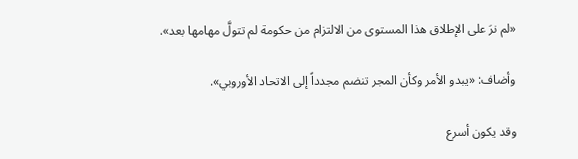«لم نرَ على الإطلاق هذا المستوى من الالتزام من حكومة لم تتولَّ مهامها بعد».

وأضاف: «يبدو الأمر وكأن المجر تنضم مجدداً إلى الاتحاد الأوروبي».

وقد يكون أسرع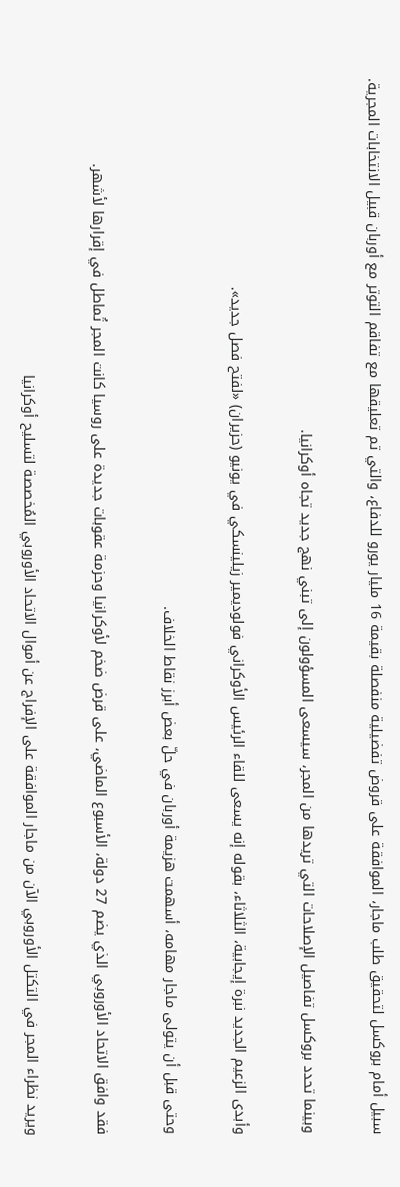سبيل أمام بروكسل لتحقيق طلب ماجار، الموافقة على قروض تفضيلية منفصلة بقيمة 16 مليار يورو للدفاع، والتي تم تعليقها مع تفاقم التوتر مع أوربان قبيل الانتخابات المجرية.

وبينما تحدد بروكسل تفاصيل الإصلاحات التي تريدها من المجر، سيسعى المسؤولون إلى تبني نهج جديد تجاه أوكرانيا.

وأبدى الزعيم الجديد نبرة إيجابية، الثلاثاء، بقوله إنه يسعى للقاء الرئيس الأوكراني فولوديمير زيلينسكي في يونيو (حزيران) «لفتح فصل جديد».

وحتى قبل أن يتولى ماجار مهامه، أسهمت هزيمة أوربان في حلّ بعض أبرز نقاط الخلاف.

فقد وافق الاتحاد الأوروبي الذي يضم 27 دولة، الأسبوع الماضي، على قرض ضخم لأوكرانيا وحزمة عقوبات جديدة على روسيا كانت المجر تُماطل في إقرارها لأشهر.

ويريد نظراء المجر في التكتل الأوروبي الآن من ماجار الموافقة على الإفراج عن أموال الاتحاد الأوروبي المُخصصة لتسليح أوكرانيا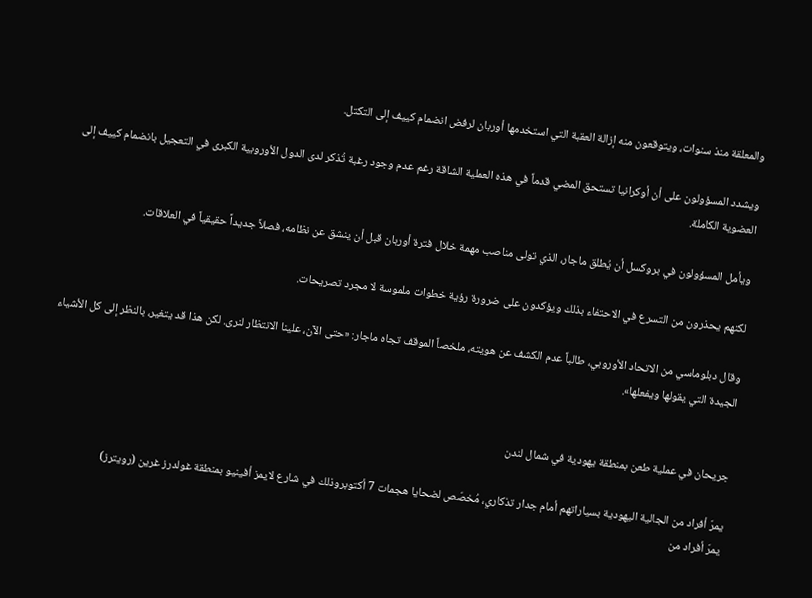والمعلقة منذ سنوات، ويتوقعون منه إزالة العقبة التي استخدمها أوربان لرفض انضمام كييف إلى التكتل.

ويشدد المسؤولون على أن أوكرانيا تستحق المضي قدماً في هذه العملية الشاقة رغم عدم وجود رغبة تُذكر لدى الدول الأوروبية الكبرى في التعجيل بانضمام كييف إلى العضوية الكاملة.

ويأمل المسؤولون في بروكسل أن يُطلق ماجار، الذي تولى مناصب مهمة خلال فترة أوربان قبل أن ينشق عن نظامه، فصلاً جديداً حقيقياً في العلاقات.

لكنهم يحذرون من التسرع في الاحتفاء بذلك ويؤكدون على ضرورة رؤية خطوات ملموسة لا مجرد تصريحات.

وقال دبلوماسي من الاتحاد الأوروبي، طالباً عدم الكشف عن هويته، ملخصاً الموقف تجاه ماجار: «حتى الآن، علينا الانتظار لنرى. لكن هذا قد يتغير، بالنظر إلى كل الأشياء الجيدة التي يقولها ويفعلها».


جريحان في عملية طعن بمنطقة يهودية في شمال لندن

يمرّ أفراد من الجالية اليهودية بسياراتهم أمام جدار تذكاري، مُخصّص لضحايا هجمات 7 أكتوبروذلك في شارع لايمز أفينيو بمنطقة غولدرز غرين (رويترز)
يمرّ أفراد من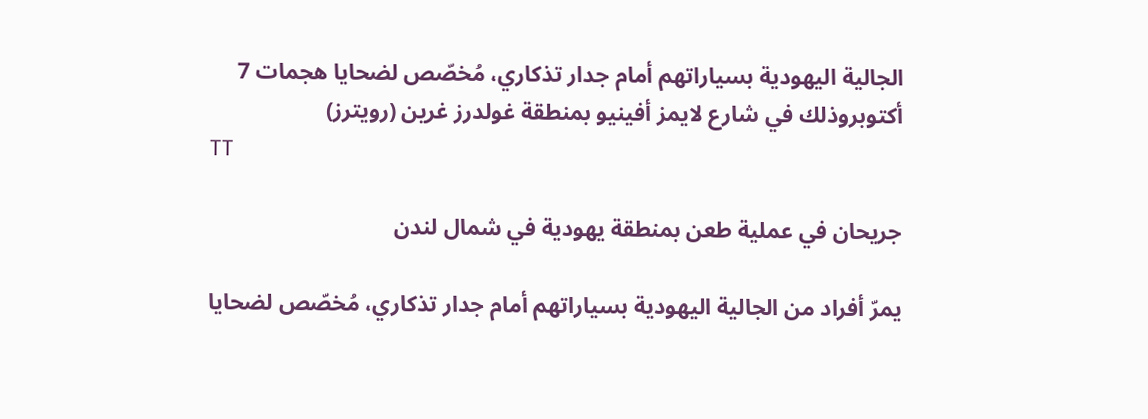الجالية اليهودية بسياراتهم أمام جدار تذكاري، مُخصّص لضحايا هجمات 7 أكتوبروذلك في شارع لايمز أفينيو بمنطقة غولدرز غرين (رويترز)
TT

جريحان في عملية طعن بمنطقة يهودية في شمال لندن

يمرّ أفراد من الجالية اليهودية بسياراتهم أمام جدار تذكاري، مُخصّص لضحايا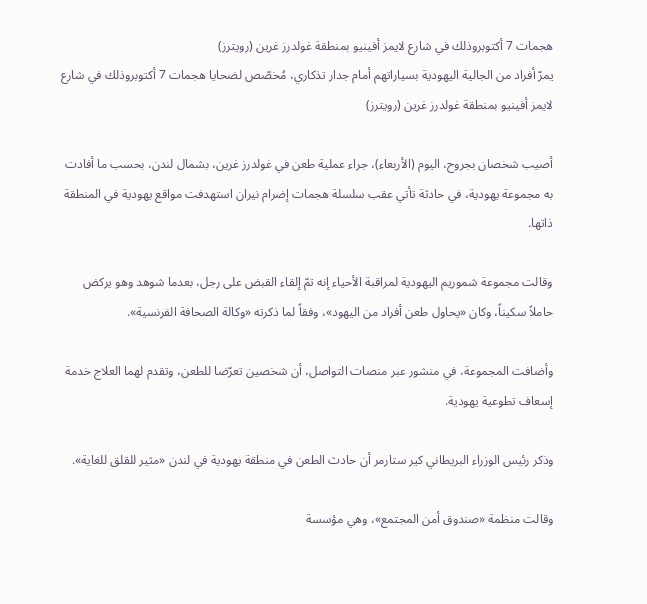هجمات 7 أكتوبروذلك في شارع لايمز أفينيو بمنطقة غولدرز غرين (رويترز)
يمرّ أفراد من الجالية اليهودية بسياراتهم أمام جدار تذكاري، مُخصّص لضحايا هجمات 7 أكتوبروذلك في شارع لايمز أفينيو بمنطقة غولدرز غرين (رويترز)

أصيب شخصان بجروح، اليوم (الأربعاء)، جراء عملية طعن في غولدرز غرين، بشمال لندن، بحسب ما أفادت به مجموعة يهودية، في حادثة تأتي عقب سلسلة هجمات إضرام نيران استهدفت مواقع يهودية في المنطقة ذاتها.

وقالت مجموعة شموريم اليهودية لمراقبة الأحياء إنه تمّ إلقاء القبض على رجل، بعدما شوهد وهو يركض حاملاً سكيناً، وكان «يحاول طعن أفراد من اليهود»، وفقاً لما ذكرته «وكالة الصحافة الفرنسية».

وأضافت المجموعة، في منشور عبر منصات التواصل، أن شخصين تعرّضا للطعن، وتقدم لهما العلاج خدمة إسعاف تطوعية يهودية.

وذكر رئيس الوزراء البريطاني كير ستارمر أن حادث الطعن في منطقة يهودية في لندن «مثير للقلق للغاية».

وقالت منظمة «صندوق أمن المجتمع»، وهي مؤسسة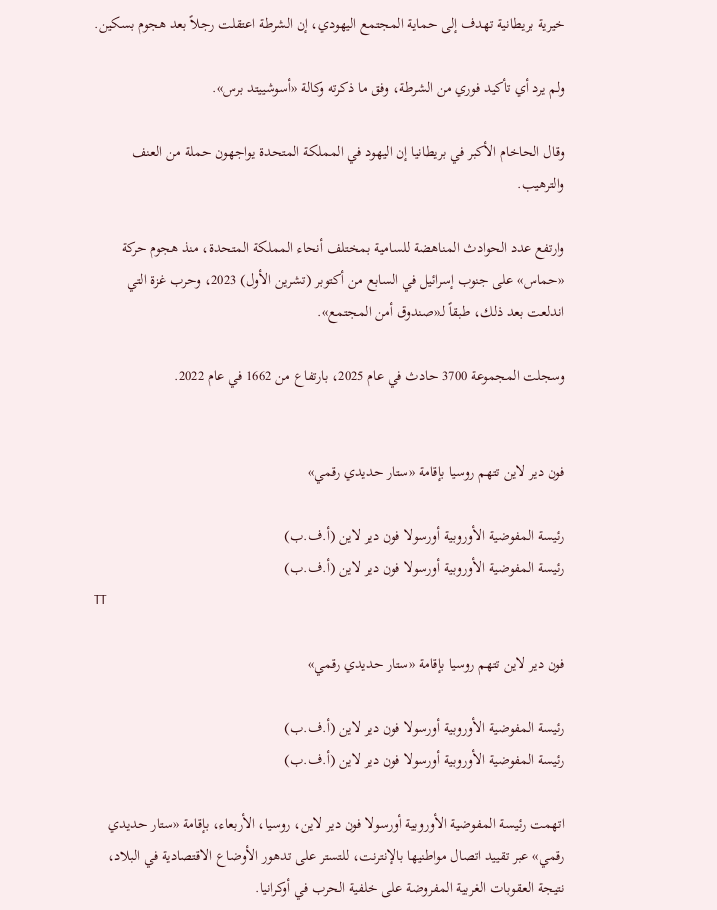خيرية بريطانية تهدف إلى حماية المجتمع اليهودي، إن الشرطة اعتقلت رجلاً بعد هجوم بسكين.

ولم يرد أي تأكيد فوري من الشرطة، وفق ما ذكرته وكالة «أسوشييتد برس».

وقال الحاخام الأكبر في بريطانيا إن اليهود في المملكة المتحدة يواجهون حملة من العنف والترهيب.

وارتفع عدد الحوادث المناهضة للسامية بمختلف أنحاء المملكة المتحدة، منذ هجوم حركة «حماس» على جنوب إسرائيل في السابع من أكتوبر (تشرين الأول) 2023، وحرب غزة التي اندلعت بعد ذلك، طبقاً لـ«صندوق أمن المجتمع».

وسجلت المجموعة 3700 حادث في عام 2025، بارتفاع من 1662 في عام 2022.


فون دير لاين تتهم روسيا بإقامة «ستار حديدي رقمي»

رئيسة المفوضية الأوروبية أورسولا فون دير لاين (أ.ف.ب)
رئيسة المفوضية الأوروبية أورسولا فون دير لاين (أ.ف.ب)
TT

فون دير لاين تتهم روسيا بإقامة «ستار حديدي رقمي»

رئيسة المفوضية الأوروبية أورسولا فون دير لاين (أ.ف.ب)
رئيسة المفوضية الأوروبية أورسولا فون دير لاين (أ.ف.ب)

اتهمت رئيسة المفوضية الأوروبية أورسولا فون دير لاين، روسيا، الأربعاء، بإقامة «ستار حديدي رقمي» عبر تقييد اتصال مواطنيها بالإنترنت، للتستر على تدهور الأوضاع الاقتصادية في البلاد، نتيجة العقوبات الغربية المفروضة على خلفية الحرب في أوكرانيا.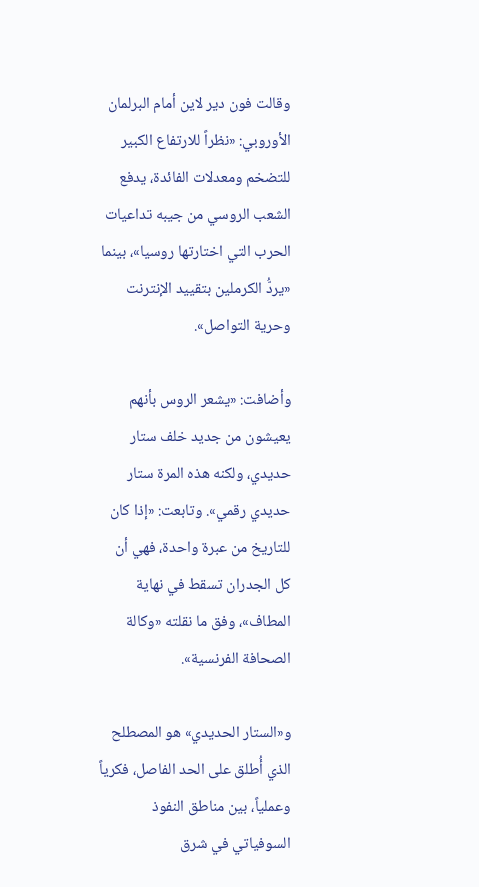وقالت فون دير لاين أمام البرلمان الأوروبي: «نظراً للارتفاع الكبير للتضخم ومعدلات الفائدة، يدفع الشعب الروسي من جيبه تداعيات الحرب التي اختارتها روسيا»، بينما «يردُّ الكرملين بتقييد الإنترنت وحرية التواصل».

وأضافت: «يشعر الروس بأنهم يعيشون من جديد خلف ستار حديدي، ولكنه هذه المرة ستار حديدي رقمي». وتابعت: «إذا كان للتاريخ من عبرة واحدة، فهي أن كل الجدران تسقط في نهاية المطاف»، وفق ما نقلته «وكالة الصحافة الفرنسية».

و«الستار الحديدي» هو المصطلح الذي أُطلق على الحد الفاصل، فكرياً وعملياً، بين مناطق النفوذ السوفياتي في شرق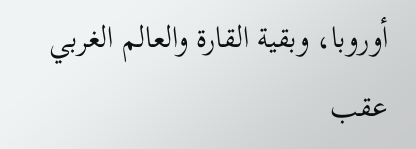أوروبا، وبقية القارة والعالم الغربي عقب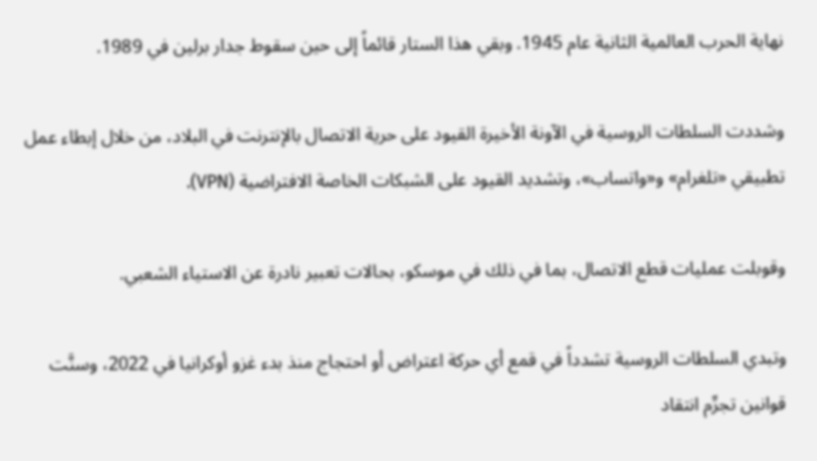نهاية الحرب العالمية الثانية عام 1945. وبقي هذا الستار قائماً إلى حين سقوط جدار برلين في 1989.

وشددت السلطات الروسية في الآونة الأخيرة القيود على حرية الاتصال بالإنترنت في البلاد، من خلال إبطاء عمل تطبيقي «تلغرام» و«واتساب»، وتشديد القيود على الشبكات الخاصة الافتراضية (VPN).

وقوبلت عمليات قطع الاتصال، بما في ذلك في موسكو، بحالات تعبير نادرة عن الاستياء الشعبي.

وتبدي السلطات الروسية تشدداً في قمع أي حركة اعتراض أو احتجاج منذ بدء غزو أوكرانيا في 2022، وسنَّت قوانين تجرِّم انتقاد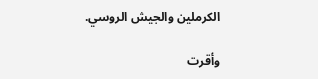الكرملين والجيش الروسي.

وأقرت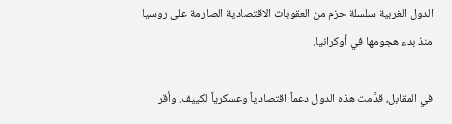الدول الغربية سلسلة حزم من العقوبات الاقتصادية الصارمة على روسيا منذ بدء هجومها في أوكرانيا.

في المقابل، قدَّمت هذه الدول دعماً اقتصادياً وعسكرياً لكييف. وأقر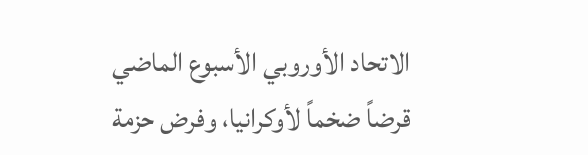الاتحاد الأوروبي الأسبوع الماضي قرضاً ضخماً لأوكرانيا، وفرض حزمة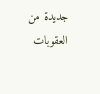جديدة من العقوبات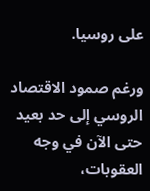على روسيا.

ورغم صمود الاقتصاد الروسي إلى حد بعيد حتى الآن في وجه العقوبات،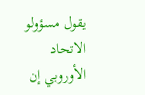يقول مسؤولو الاتحاد الأوروبي إن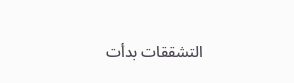التشققات بدأت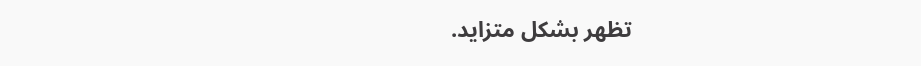تظهر بشكل متزايد.